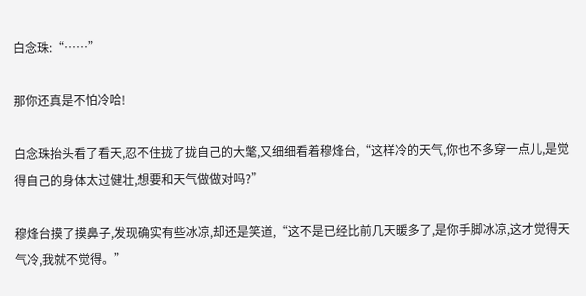白念珠:“……”

那你还真是不怕冷哈!

白念珠抬头看了看天,忍不住拢了拢自己的大氅,又细细看着穆烽台,“这样冷的天气,你也不多穿一点儿,是觉得自己的身体太过健壮,想要和天气做做对吗?”

穆烽台摸了摸鼻子,发现确实有些冰凉,却还是笑道,“这不是已经比前几天暖多了,是你手脚冰凉,这才觉得天气冷,我就不觉得。”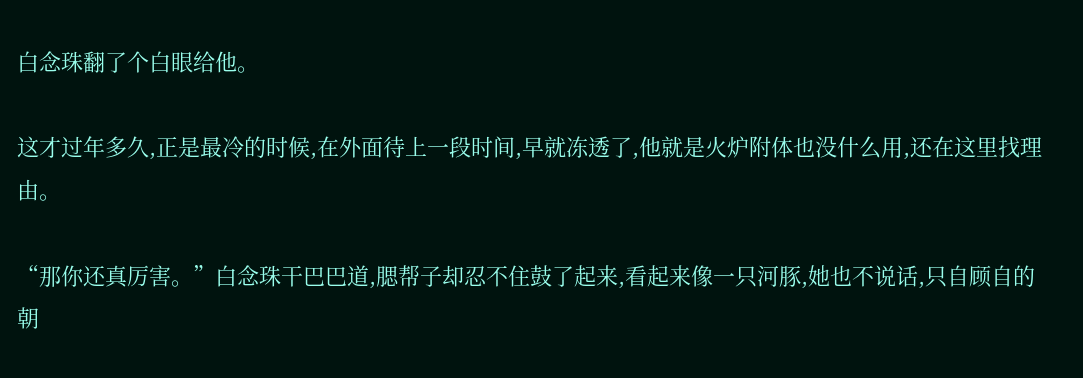白念珠翻了个白眼给他。

这才过年多久,正是最冷的时候,在外面待上一段时间,早就冻透了,他就是火炉附体也没什么用,还在这里找理由。

“那你还真厉害。”白念珠干巴巴道,腮帮子却忍不住鼓了起来,看起来像一只河豚,她也不说话,只自顾自的朝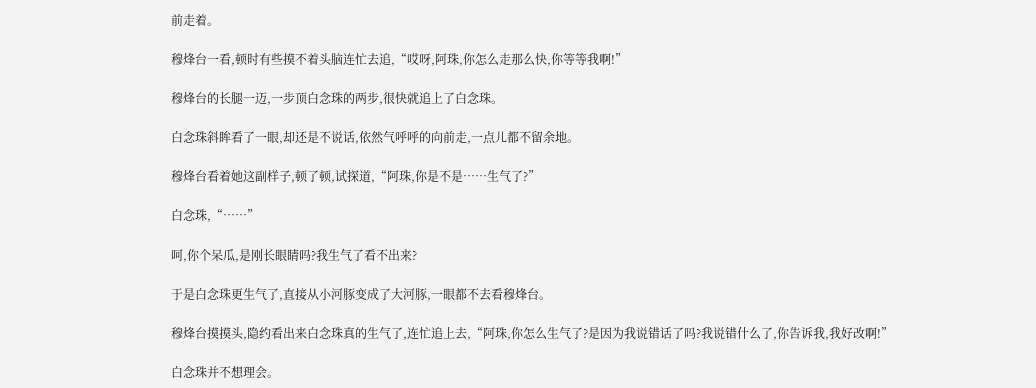前走着。

穆烽台一看,顿时有些摸不着头脑连忙去追,“哎呀,阿珠,你怎么走那么快,你等等我啊!”

穆烽台的长腿一迈,一步顶白念珠的两步,很快就追上了白念珠。

白念珠斜眸看了一眼,却还是不说话,依然气呼呼的向前走,一点儿都不留余地。

穆烽台看着她这副样子,顿了顿,试探道,“阿珠,你是不是……生气了?”

白念珠,“……”

呵,你个呆瓜,是刚长眼睛吗?我生气了看不出来?

于是白念珠更生气了,直接从小河豚变成了大河豚,一眼都不去看穆烽台。

穆烽台摸摸头,隐约看出来白念珠真的生气了,连忙追上去,“阿珠,你怎么生气了?是因为我说错话了吗?我说错什么了,你告诉我,我好改啊!”

白念珠并不想理会。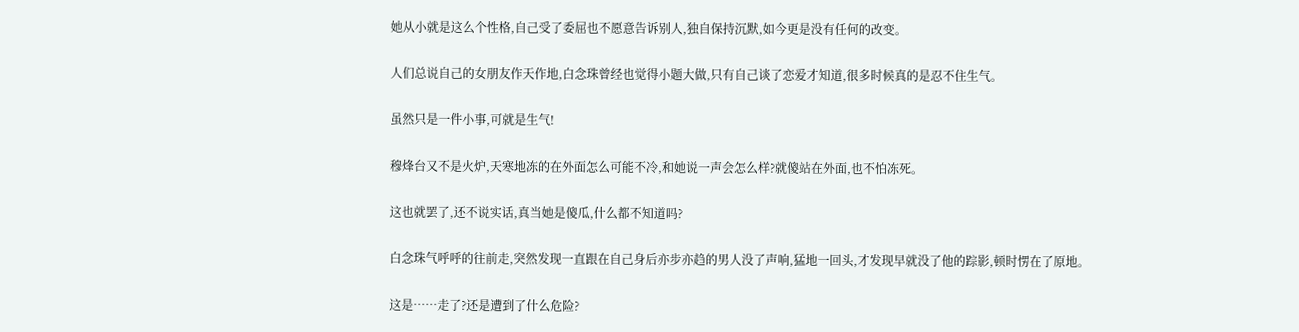她从小就是这么个性格,自己受了委屈也不愿意告诉别人,独自保持沉默,如今更是没有任何的改变。

人们总说自己的女朋友作天作地,白念珠曾经也觉得小题大做,只有自己谈了恋爱才知道,很多时候真的是忍不住生气。

虽然只是一件小事,可就是生气!

穆烽台又不是火炉,天寒地冻的在外面怎么可能不冷,和她说一声会怎么样?就傻站在外面,也不怕冻死。

这也就罢了,还不说实话,真当她是傻瓜,什么都不知道吗?

白念珠气呼呼的往前走,突然发现一直跟在自己身后亦步亦趋的男人没了声响,猛地一回头,才发现早就没了他的踪影,顿时愣在了原地。

这是……走了?还是遭到了什么危险?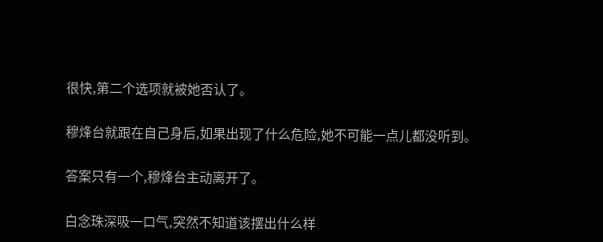很快,第二个选项就被她否认了。

穆烽台就跟在自己身后,如果出现了什么危险,她不可能一点儿都没听到。

答案只有一个,穆烽台主动离开了。

白念珠深吸一口气,突然不知道该摆出什么样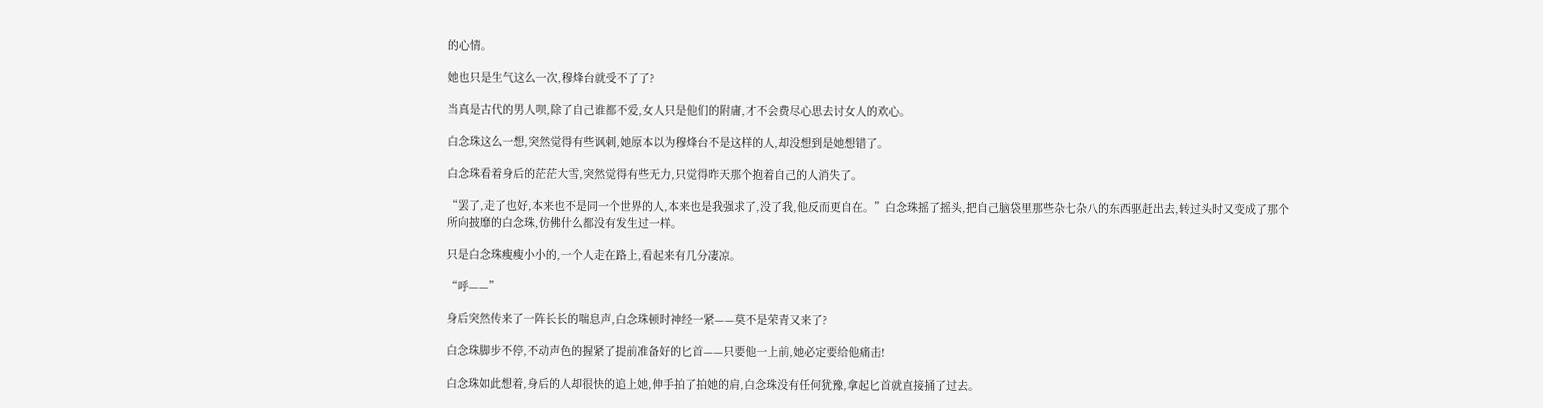的心情。

她也只是生气这么一次,穆烽台就受不了了?

当真是古代的男人呗,除了自己谁都不爱,女人只是他们的附庸,才不会费尽心思去讨女人的欢心。

白念珠这么一想,突然觉得有些讽刺,她原本以为穆烽台不是这样的人,却没想到是她想错了。

白念珠看着身后的茫茫大雪,突然觉得有些无力,只觉得昨天那个抱着自己的人消失了。

“罢了,走了也好,本来也不是同一个世界的人,本来也是我强求了,没了我,他反而更自在。”白念珠摇了摇头,把自己脑袋里那些杂七杂八的东西驱赶出去,转过头时又变成了那个所向披靡的白念珠,仿佛什么都没有发生过一样。

只是白念珠瘦瘦小小的,一个人走在路上,看起来有几分凄凉。

“呼——”

身后突然传来了一阵长长的喘息声,白念珠顿时神经一紧——莫不是荣青又来了?

白念珠脚步不停,不动声色的握紧了提前准备好的匕首——只要他一上前,她必定要给他痛击!

白念珠如此想着,身后的人却很快的追上她,伸手拍了拍她的肩,白念珠没有任何犹豫,拿起匕首就直接捅了过去。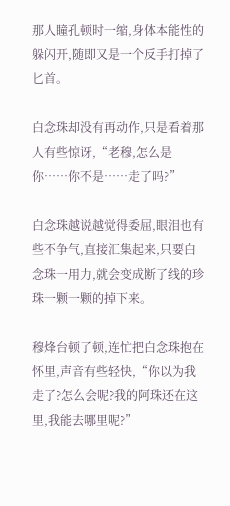那人瞳孔顿时一缩,身体本能性的躲闪开,随即又是一个反手打掉了匕首。

白念珠却没有再动作,只是看着那人有些惊讶,“老穆,怎么是你……你不是……走了吗?”

白念珠越说越觉得委屈,眼泪也有些不争气,直接汇集起来,只要白念珠一用力,就会变成断了线的珍珠一颗一颗的掉下来。

穆烽台顿了顿,连忙把白念珠抱在怀里,声音有些轻快,“你以为我走了?怎么会呢?我的阿珠还在这里,我能去哪里呢?”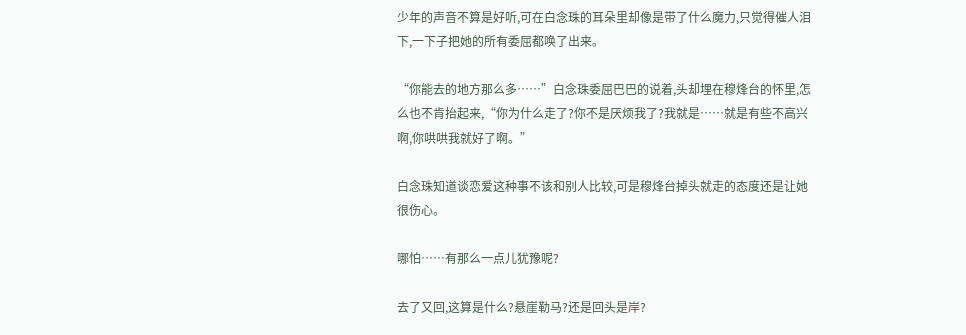少年的声音不算是好听,可在白念珠的耳朵里却像是带了什么魔力,只觉得催人泪下,一下子把她的所有委屈都唤了出来。

“你能去的地方那么多……”白念珠委屈巴巴的说着,头却埋在穆烽台的怀里,怎么也不肯抬起来,“你为什么走了?你不是厌烦我了?我就是……就是有些不高兴啊,你哄哄我就好了啊。”

白念珠知道谈恋爱这种事不该和别人比较,可是穆烽台掉头就走的态度还是让她很伤心。

哪怕……有那么一点儿犹豫呢?

去了又回,这算是什么?悬崖勒马?还是回头是岸?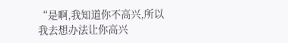“是啊,我知道你不高兴,所以我去想办法让你高兴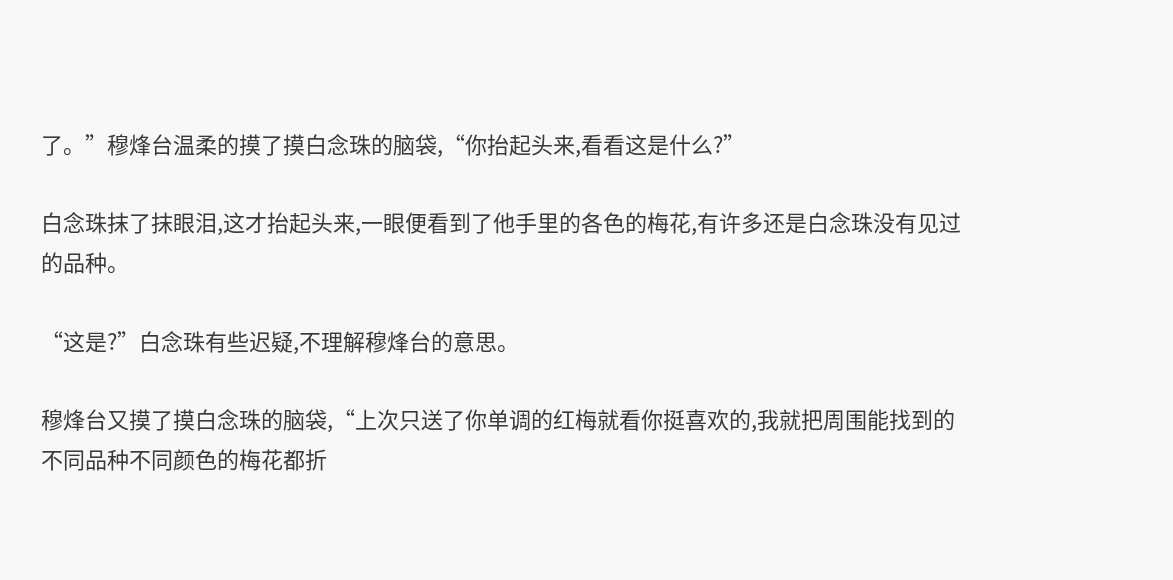了。”穆烽台温柔的摸了摸白念珠的脑袋,“你抬起头来,看看这是什么?”

白念珠抹了抹眼泪,这才抬起头来,一眼便看到了他手里的各色的梅花,有许多还是白念珠没有见过的品种。

“这是?”白念珠有些迟疑,不理解穆烽台的意思。

穆烽台又摸了摸白念珠的脑袋,“上次只送了你单调的红梅就看你挺喜欢的,我就把周围能找到的不同品种不同颜色的梅花都折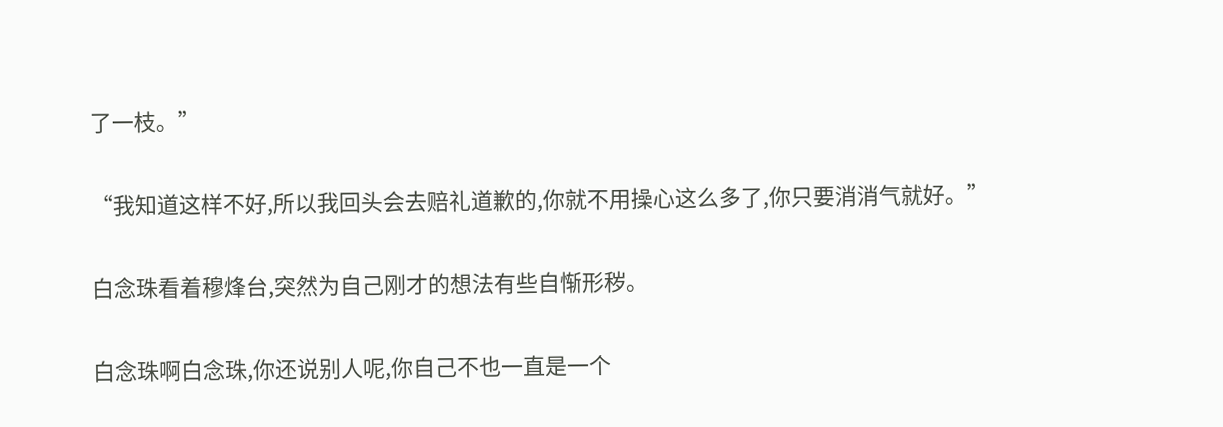了一枝。”

“我知道这样不好,所以我回头会去赔礼道歉的,你就不用操心这么多了,你只要消消气就好。”

白念珠看着穆烽台,突然为自己刚才的想法有些自惭形秽。

白念珠啊白念珠,你还说别人呢,你自己不也一直是一个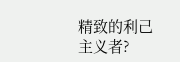精致的利己主义者?